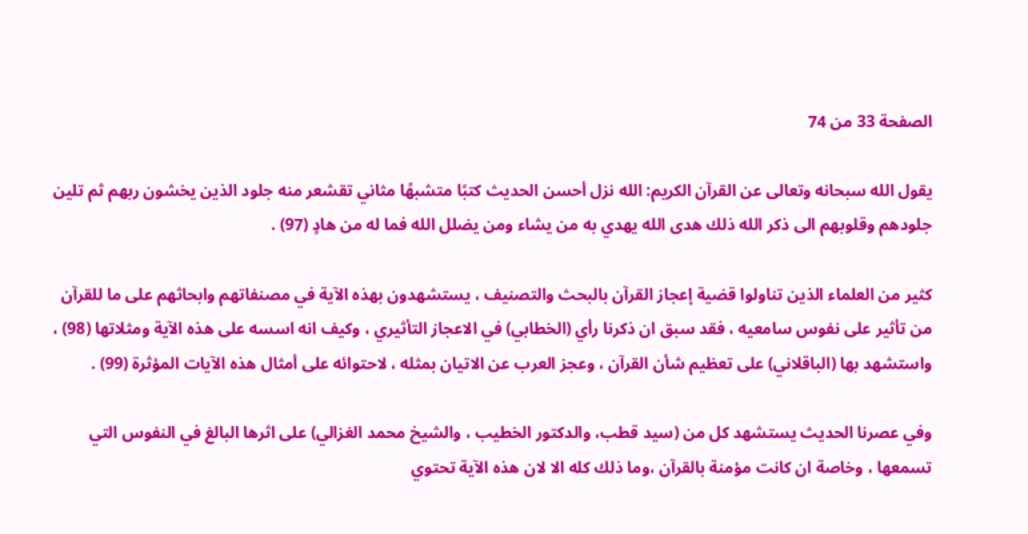الصفحة 33 من 74

يقول الله سبحانه وتعالى عن القرآن الكريم: الله نزل أحسن الحديث كتبًا متشبهًا مثاني تقشعر منه جلود الذين يخشون ربهم ثم تلين جلودهم وقلوبهم الى ذكر الله ذلك هدى الله يهدي به من يشاء ومن يضلل الله فما له من هادٍ (97) .

كثير من العلماء الذين تناولوا قضية إعجاز القرآن بالبحث والتصنيف ، يستشهدون بهذه الآية في مصنفاتهم وابحاثهم على ما للقرآن من تأثير على نفوس سامعيه ، فقد سبق ان ذكرنا رأي (الخطابي) في الاعجاز التأثيري ، وكيف انه اسسه على هذه الآية ومثلاتها (98) ، واستشهد بها (الباقلاني) على تعظيم شأن القرآن ، وعجز العرب عن الاتيان بمثله ، لاحتوائه على أمثال هذه الآيات المؤثرة (99) .

وفي عصرنا الحديث يستشهد كل من (سيد قطب، والدكتور الخطيب ، والشيخ محمد الغزالي) على اثرها البالغ في النفوس التي تسمعها ، وخاصة ان كانت مؤمنة بالقرآن ،وما ذلك كله الا لان هذه الآية تحتوي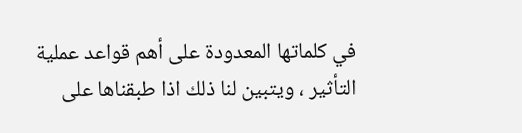في كلماتها المعدودة على أهم قواعد عملية التأثير ، ويتبين لنا ذلك اذا طبقناها على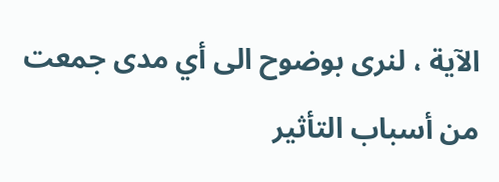الآية ، لنرى بوضوح الى أي مدى جمعت من أسباب التأثير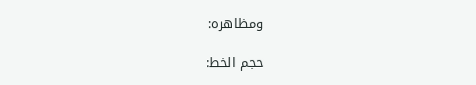ومظاهره:

حجم الخط: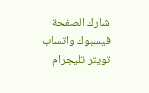شارك الصفحة
فيسبوك واتساب تويتر تليجرام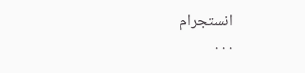انستجرام
. . .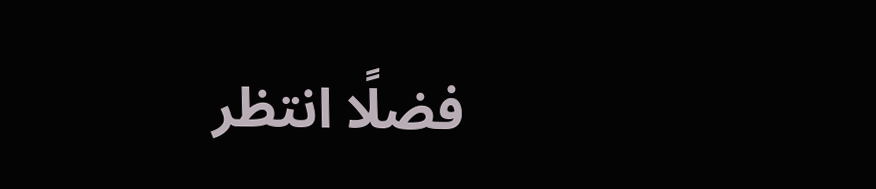فضلًا انتظر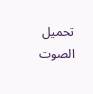تحميل الصوت